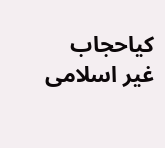کیاحجاب غیر اسلامی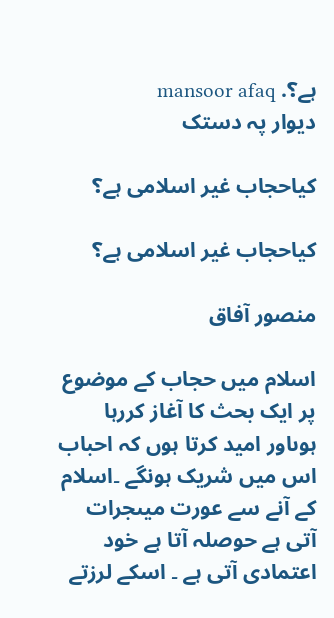ہے؟. mansoor afaq
دیوار پہ دستک

کیاحجاب غیر اسلامی ہے؟

کیاحجاب غیر اسلامی ہے؟

منصور آفاق

اسلام میں حجاب کے موضوع پر ایک بحث کا آغاز کررہا ہوںاور امید کرتا ہوں کہ احباب اس میں شریک ہونگے ۔اسلام کے آنے سے عورت میںجرات آتی ہے حوصلہ آتا ہے خود اعتمادی آتی ہے ۔ اسکے لرزتے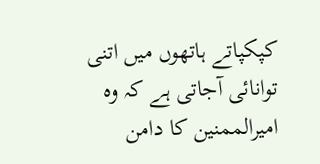کپکپاتے ہاتھوں میں اتنی توانائی آجاتی ہے کہ وہ امیرالممنین کا دامن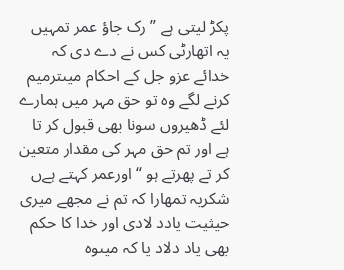پکڑ لیتی ہے ” رک جاؤ عمر تمہیں یہ اتھارٹی کس نے دے دی کہ خدائے عزو جل کے احکام میںترمیم کرنے لگے وہ تو حق مہر میں ہمارے لئے ڈھیروں سونا بھی قبول کر تا ہے اور تم حق مہر کی مقدار متعین کر تے پھرتے ہو “ اورعمر کہتے ہےں شکریہ تمھارا کہ تم نے مجھے میری حیثیت یادد لادی اور خدا کا حکم بھی یاد دلاد یا کہ میںوہ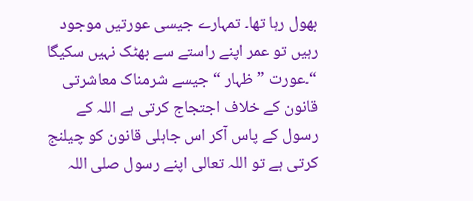بھول رہا تھا۔ تمہارے جیسی عورتیں موجود رہیں تو عمر اپنے راستے سے بھٹک نہیں سکیگا “۔عورت ” ظہار “ جیسے شرمناک معاشرتی قانون کے خلاف اجتجاج کرتی ہے اللہ کے رسول کے پاس آکر اس جاہلی قانون کو چیلنج کرتی ہے تو اللہ تعالی اپنے رسول صلی اللہ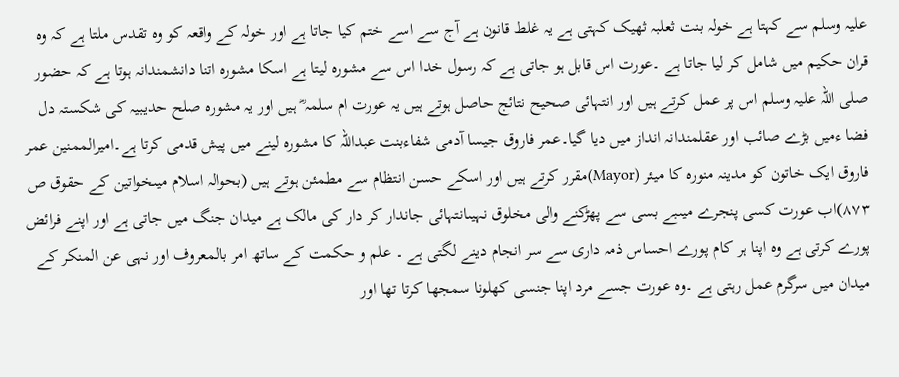علیہ وسلم سے کہتا ہے خولہ بنت ثعلبہ ثھیک کہتی ہے یہ غلط قانون ہے آج سے اسے ختم کیا جاتا ہے اور خولہ کے واقعہ کو وہ تقدس ملتا ہے کہ وہ قران حکیم میں شامل کر لیا جاتا ہے ۔عورت اس قابل ہو جاتی ہے کہ رسول خدا اس سے مشورہ لیتا ہے اسکا مشورہ اتنا دانشمندانہ ہوتا ہے کہ حضور صلی اللہ علیہ وسلم اس پر عمل کرتے ہیں اور انتہائی صحیح نتائج حاصل ہوتے ہیں یہ عورت ام سلمہ ؓ ہیں اور یہ مشورہ صلح حدیبیہ کی شکستہ دل فضا ءمیں بڑے صائب اور عقلمندانہ انداز میں دیا گیا۔عمر فاروق جیسا آدمی شفاءبنت عبداللہ کا مشورہ لینے میں پیش قدمی کرتا ہے۔امیرالممنین عمر فاروق ایک خاتون کو مدینہ منورہ کا میئر (Mayor)مقرر کرتے ہیں اور اسکے حسن انتظام سے مطمئن ہوتے ہیں (بحوالہ اسلام میںخواتین کے حقوق ص ۸۷۳)اب عورت کسی پنجرے میںبے بسی سے پھڑکنے والی مخلوق نہیںانتہائی جاندار کر دار کی مالک ہے میدان جنگ میں جاتی ہے اور اپنے فرائض پورے کرتی ہے وہ اپنا ہر کام پورے احساس ذمہ داری سے سر انجام دینے لگتی ہے ۔ علم و حکمت کے ساتھ امر بالمعروف اور نہی عن المنکر کے میدان میں سرگرم عمل رہتی ہے ۔وہ عورت جسے مرد اپنا جنسی کھلونا سمجھا کرتا تھا اور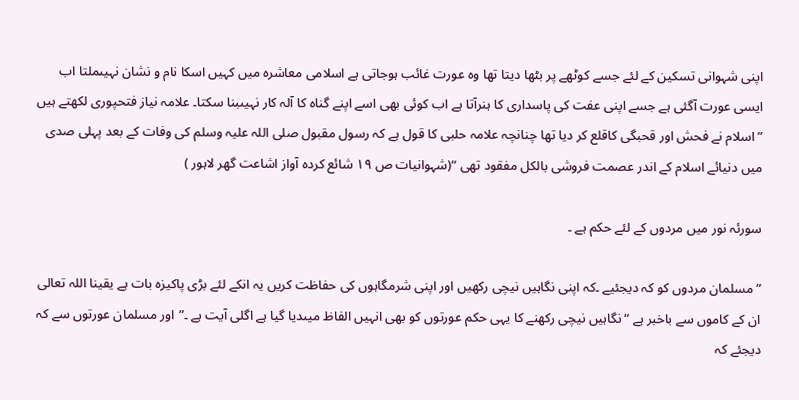اپنی شہوانی تسکین کے لئے جسے کوٹھے پر بٹھا دیتا تھا وہ عورت غائب ہوجاتی ہے اسلامی معاشرہ میں کہیں اسکا نام و نشان نہیںملتا اب ایسی عورت آگئی ہے جسے اپنی عفت کی پاسداری کا ہنرآتا ہے اب کوئی بھی اسے اپنے گناہ کا آلہ کار نہیںبنا سکتا۔ علامہ نیاز فتحپوری لکھتے ہیں ”اسلام نے فحش اور قحبگی کاقلع کر دیا تھا چنانچہ علامہ حلبی کا قول ہے کہ رسول مقبول صلی اللہ علیہ وسلم کی وفات کے بعد پہلی صدی میں دنیائے اسلام کے اندر عصمت فروشی بالکل مفقود تھی “(شہوانیات ص ۱۹ شائع کردہ آواز اشاعت گھر لاہور )

سورئہ نور میں مردوں کے لئے حکم ہے ۔

”مسلمان مردوں کو کہ دیجئیے ۔کہ اپنی نگاہیں نیچی رکھیں اور اپنی شرمگاہوں کی حفاظت کریں یہ انکے لئے بڑی پاکیزہ بات ہے یقینا اللہ تعالی ان کے کاموں سے باخبر ہے “نگاہیں نیچی رکھنے کا یہی حکم عورتوں کو بھی انہیں الفاظ میںدیا گیا ہے اگلی آیت ہے ۔”اور مسلمان عورتوں سے کہ دیجئے کہ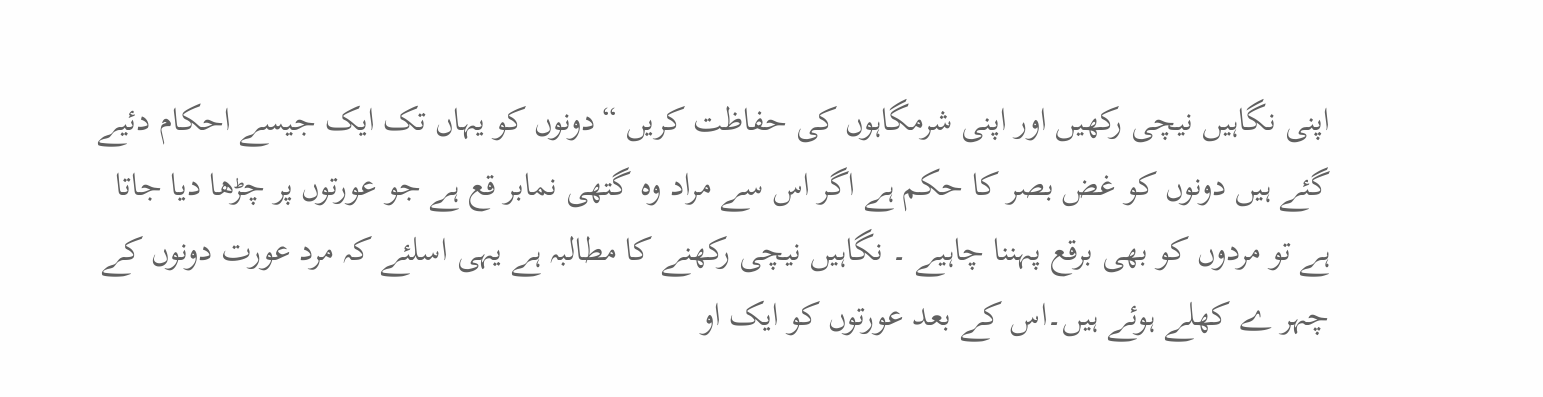اپنی نگاہیں نیچی رکھیں اور اپنی شرمگاہوں کی حفاظت کریں “دونوں کو یہاں تک ایک جیسے احکام دئیے گئے ہیں دونوں کو غض بصر کا حکم ہے اگر اس سے مراد وہ گتھی نمابر قع ہے جو عورتوں پر چڑھا دیا جاتا ہے تو مردوں کو بھی برقع پہننا چاہیے ۔ نگاہیں نیچی رکھنے کا مطالبہ ہے یہی اسلئے کہ مرد عورت دونوں کے چہر ے کھلے ہوئے ہیں۔اس کے بعد عورتوں کو ایک او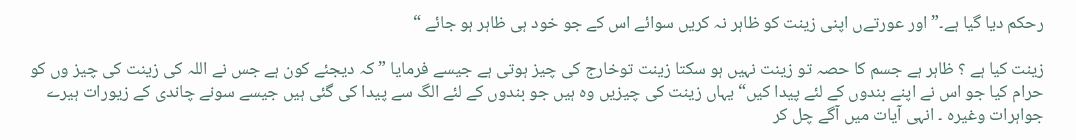رحکم دیا گیا ہے۔” اور عورتےں اپنی زینت کو ظاہر نہ کریں سوائے اس کے جو خود ہی ظاہر ہو جائے “

زینت کیا ہے ؟ ظاہر ہے جسم کا حصہ تو زینت نہیں ہو سکتا زینت توخارج کی چیز ہوتی ہے جیسے فرمایا ” کہ دیجئے کون ہے جس نے اللہ کی زینت کی چیز وں کو حرام کیا جو اس نے اپنے بندوں کے لئے پیدا کیں“ یہاں زینت کی چیزیں وہ ہیں جو بندوں کے لئے الگ سے پیدا کی گئی ہیں جیسے سونے چاندی کے زیورات ہیرے جواہرات وغیرہ ۔ انہی آیات میں آگے چل کر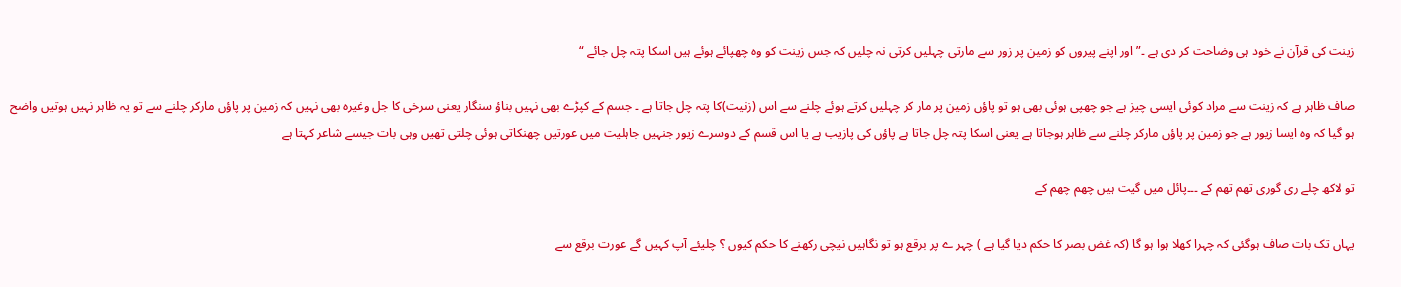زینت کی قرآن نے خود ہی وضاحت کر دی ہے ۔” اور اپنے پیروں کو زمین پر زور سے مارتی چہلیں کرتی نہ چلیں کہ جس زینت کو وہ چھپائے ہوئے ہیں اسکا پتہ چل جائے “

صاف ظاہر ہے کہ زینت سے مراد کوئی ایسی چیز ہے جو چھپی ہوئی بھی ہو تو پاؤں زمین پر مار کر چہلیں کرتے ہوئے چلنے سے اس (زنیت)کا پتہ چل جاتا ہے ۔ جسم کے کپڑے بھی نہیں بناؤ سنگار یعنی سرخی کا جل وغیرہ بھی نہیں کہ زمین پر پاؤں مارکر چلنے سے تو یہ ظاہر نہیں ہوتیں واضح ہو گیا کہ وہ ایسا زیور ہے جو زمین پر پاؤں مارکر چلنے سے ظاہر ہوجاتا ہے یعنی اسکا پتہ چل جاتا ہے پاؤں کی پازیب ہے یا اس قسم کے دوسرے زیور جنہیں جاہلیت میں عورتیں چھنکاتی ہوئی چلتی تھیں وہی بات جیسے شاعر کہتا ہے

تو لاکھ چلے ری گوری تھم تھم کے ۔۔۔پائل میں گیت ہیں چھم چھم کے

یہاں تک بات صاف ہوگئی کہ چہرا کھلا ہوا ہو گا (کہ غض بصر کا حکم دیا گیا ہے ) چہر ے پر برقع ہو تو نگاہیں نیچی رکھنے کا حکم کیوں ؟ چلیئے آپ کہیں گے عورت برقع سے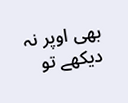بھی اوپر نہ دیکھے تو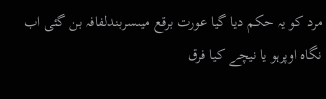مرد کو یہ حکم دیا گیا عورت برقع میںسربندلفافہ بن گئی اب نگاہ اوپرہو یا نیچے کیا فرق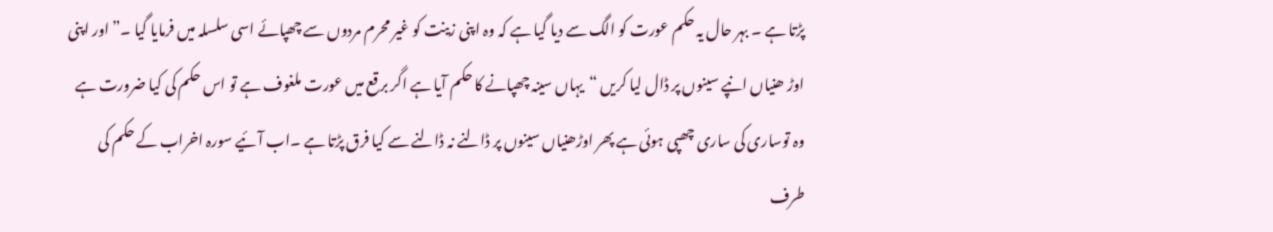پڑتا ہے ۔ بہر حال یہ حکم عورت کو الگ سے دیا گیا ہے کہ وہ اپنی زینت کو غیر محرم مردوں سے چھپائے اسی سلسلہ میں فرمایا گیا ۔” اور اپنی اوڑ ھنیاں انپے سینوں پر ڈال لیا کریں “یہاں سینہ چھپانے کا حکم آیا ہے اگر برقع میں عورت ملغوف ہے تو اس حکم کی کیا ضرورت ہے وہ توساری کی ساری چھپی ہوئی ہے پھر اوڑھنیاں سینوں پر ڈالنے نہ ڈالنے سے کیا فرق پڑتا ہے ۔اب آئیے سورہ اخراب کے حکم کی طرف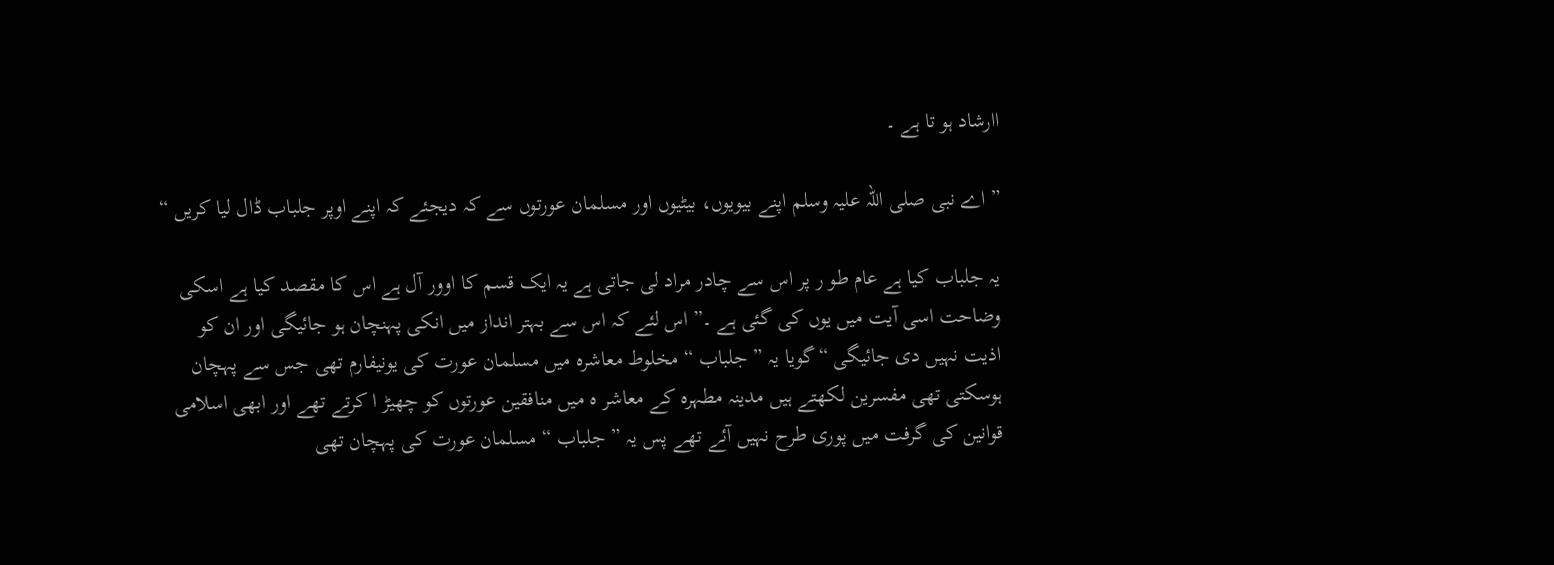اارشاد ہو تا ہے ۔

” اے نبی صلی اللہ علیہ وسلم اپنے بیویوں، بیٹیوں اور مسلمان عورتوں سے کہ دیجئے کہ اپنے اوپر جلباب ڈال لیا کریں “

یہ جلباب کیا ہے عام طو ر پر اس سے چادر مراد لی جاتی ہے یہ ایک قسم کا اوور آل ہے اس کا مقصد کیا ہے اسکی وضاحت اسی آیت میں یوں کی گئی ہے ۔” اس لئے کہ اس سے بہتر انداز میں انکی پہنچان ہو جائیگی اور ان کو اذیت نہیں دی جائیگی “گویا یہ ” جلباب “ مخلوط معاشرہ میں مسلمان عورت کی یونیفارم تھی جس سے پہچان ہوسکتی تھی مفسرین لکھتے ہیں مدینہ مطہرہ کے معاشر ہ میں منافقین عورتوں کو چھیڑ ا کرتے تھے اور ابھی اسلامی قوانین کی گرفت میں پوری طرح نہیں آئے تھے پس یہ ” جلباب “ مسلمان عورت کی پہچان تھی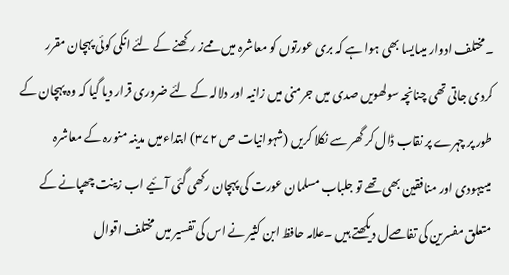۔مختلف ادوار میںایسا بھی ہوا ہے کہ بری عورتوں کو معاشرہ میں ممےز رکھنے کے لئے انکی کوئی پہچان مقرر کردی جاتی تھی چنانچہ سولھویں صدی میں جرمنی میں زانیہ اور دلالہ کے لئے ضروری قرار دیا گیا کہ وہ پہچان کے طور پر چہرے پر نقاب ڈال کر گھر سے نکلا کریں (شہوانیات ص ۳۷۲) ابتداءمیں مدینہ منورہ کے معاشرہ میںیہودی اور منافقین بھی تھے تو جلباب مسلمان عورت کی پہچان رکھی گئی آئیے اب زینت چھپانے کے متعلق مفسرین کی تفاصےل دیکھتے ہیں ۔علامہ حافظ ابن کثیر نے اس کی تفسیر میں مختلف اقوال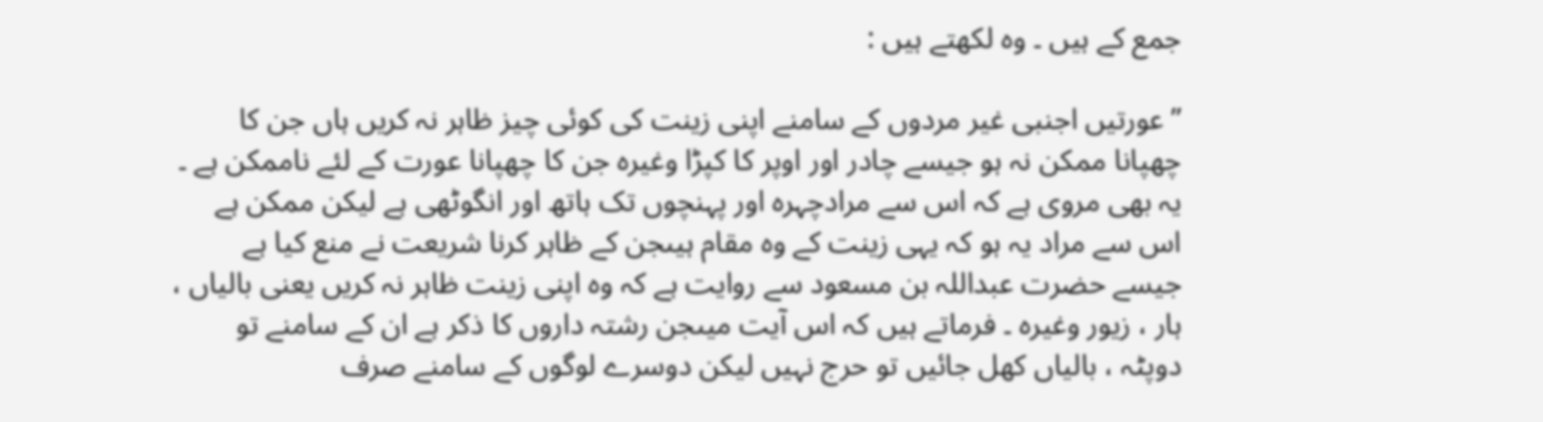جمع کے ہیں ۔ وہ لکھتے ہیں :

” عورتیں اجنبی غیر مردوں کے سامنے اپنی زینت کی کوئی چیز ظاہر نہ کریں ہاں جن کا چھپانا ممکن نہ ہو جیسے چادر اور اوپر کا کپڑا وغیرہ جن کا چھپانا عورت کے لئے ناممکن ہے ۔ یہ بھی مروی ہے کہ اس سے مرادچہرہ اور پہنچوں تک ہاتھ اور انگوٹھی ہے لیکن ممکن ہے اس سے مراد یہ ہو کہ یہی زینت کے وہ مقام ہیںجن کے ظاہر کرنا شریعت نے منع کیا ہے جیسے حضرت عبداللہ بن مسعود سے روایت ہے کہ وہ اپنی زینت ظاہر نہ کریں یعنی بالیاں ، ہار ، زیور وغیرہ ۔ فرماتے ہیں کہ اس آیت میںجن رشتہ داروں کا ذکر ہے ان کے سامنے تو دوپٹہ ، بالیاں کھل جائیں تو حرج نہیں لیکن دوسرے لوگوں کے سامنے صرف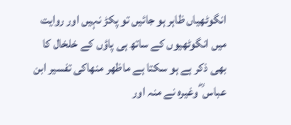انگوٹھیاں ظاہر ہو جائیں تو پکڑ نہیں اور روایت میں انگوٹھیوں کے ساتھ ہی پاؤں کے خلخال کا بھی ذکر ہے ہو سکتا ہے ماظھر منھاکی تفسیر ابن عباس ؓ وغیرہ نے منہ اور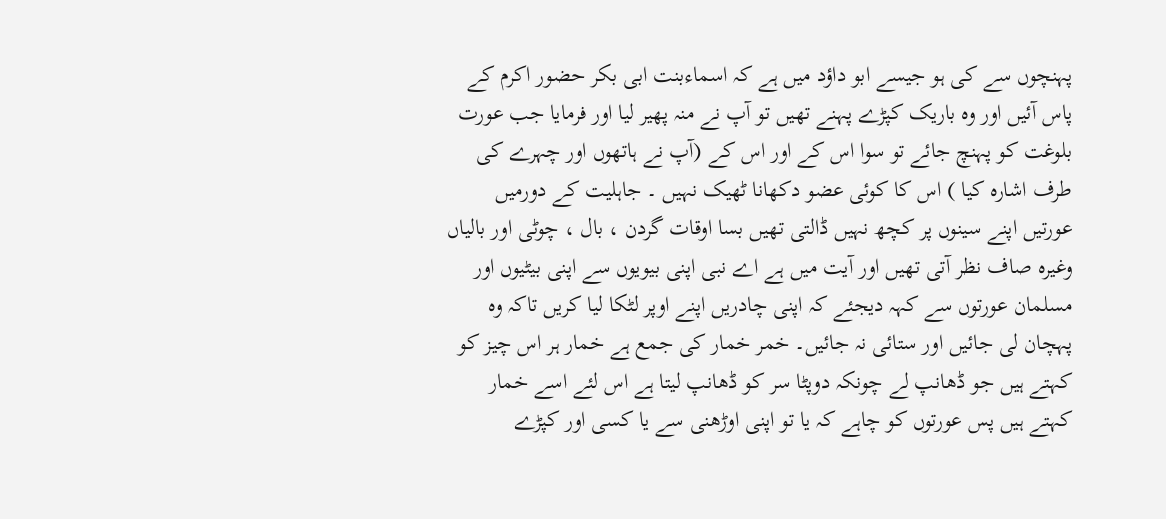پہنچوں سے کی ہو جیسے ابو داؤد میں ہے کہ اسماءبنت ابی بکر حضور اکرم کے پاس آئیں اور وہ باریک کپڑے پہنے تھیں تو آپ نے منہ پھیر لیا اور فرمایا جب عورت بلوغت کو پہنچ جائے تو سوا اس کے اور اس کے (آپ نے ہاتھوں اور چہرے کی طرف اشارہ کیا ) اس کا کوئی عضو دکھانا ٹھیک نہیں ۔ جاہلیت کے دورمیں عورتیں اپنے سینوں پر کچھ نہیں ڈالتی تھیں بسا اوقات گردن ، بال ، چوٹی اور بالیاں وغیرہ صاف نظر آتی تھیں اور آیت میں ہے اے نبی اپنی بیویوں سے اپنی بیٹیوں اور مسلمان عورتوں سے کہہ دیجئے کہ اپنی چادریں اپنے اوپر لٹکا لیا کریں تاکہ وہ پہچان لی جائیں اور ستائی نہ جائیں۔ خمر خمار کی جمع ہے خمار ہر اس چیز کو کہتے ہیں جو ڈھانپ لے چونکہ دوپٹا سر کو ڈھانپ لیتا ہے اس لئے اسے خمار کہتے ہیں پس عورتوں کو چاہے کہ یا تو اپنی اوڑھنی سے یا کسی اور کپڑے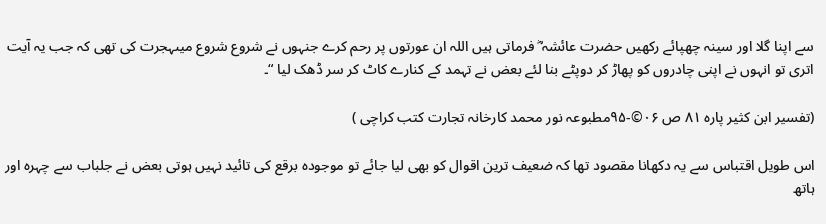سے اپنا گلا اور سینہ چھپائے رکھیں حضرت عائشہ ؓ فرماتی ہیں اللہ ان عورتوں پر رحم کرے جنہوں نے شروع شروع میںہجرت کی تھی کہ جب یہ آیت اتری تو انہوں نے اپنی چادروں کو پھاڑ کر دوپٹے بنا لئے بعض نے تہمد کے کنارے کاٹ کر سر ڈھک لیا “۔

(تفسیر ابن کثیر پارہ ۸۱ ص ۰۶©-۹۵مطبوعہ نور محمد کارخانہ تجارت کتب کراچی )

اس طویل اقتباس سے یہ دکھانا مقصود تھا کہ ضعیف ترین اقوال کو بھی لیا جائے تو موجودہ برقع کی تائید نہیں ہوتی بعض نے جلباب سے چہرہ اور ہاتھ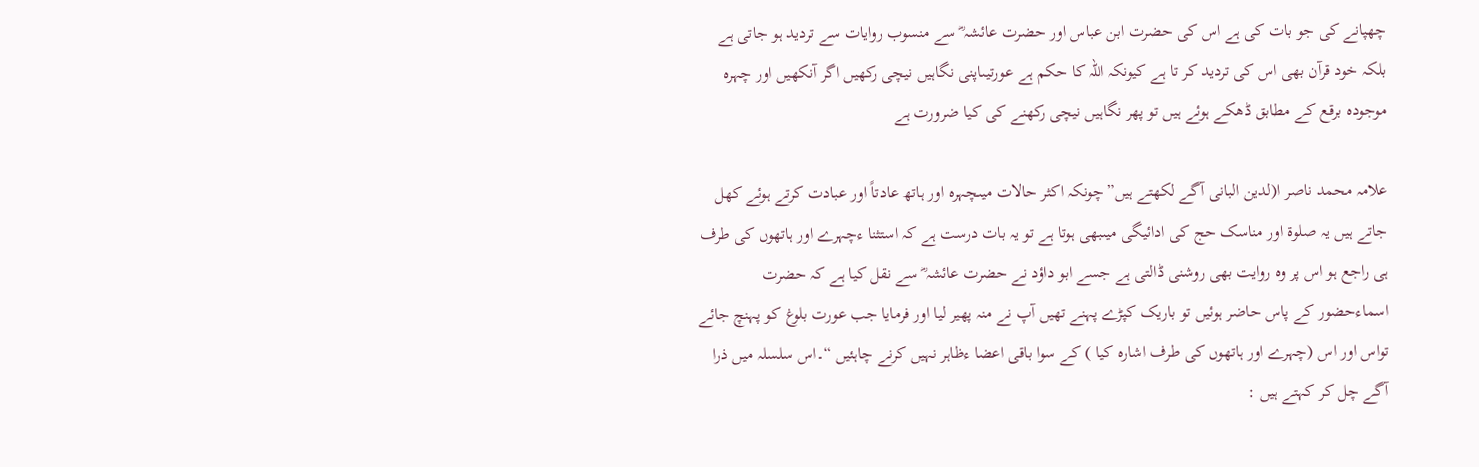چھپانے کی جو بات کی ہے اس کی حضرت ابن عباس اور حضرت عائشہ ؓ سے منسوب روایات سے تردید ہو جاتی ہے بلکہ خود قرآن بھی اس کی تردید کر تا ہے کیونکہ اللہ کا حکم ہے عورتیںاپنی نگاہیں نیچی رکھیں اگر آنکھیں اور چہرہ موجودہ برقع کے مطابق ڈھکے ہوئے ہیں تو پھر نگاہیں نیچی رکھنے کی کیا ضرورت ہے

علامہ محمد ناصر ا(لدین البانی آگے لکھتے ہیں”چونکہ اکثر حالات میںچہرہ اور ہاتھ عادتاً اور عبادت کرتے ہوئے کھل جاتے ہیں یہ صلوة اور مناسک حج کی ادائیگی میںبھی ہوتا ہے تو یہ بات درست ہے کہ استثنا ءچہرے اور ہاتھوں کی طرف ہی راجع ہو اس پر وہ روایت بھی روشنی ڈالتی ہے جسے ابو داؤد نے حضرت عائشہ ؓ سے نقل کیا ہے کہ حضرت اسماءحضور کے پاس حاضر ہوئیں تو باریک کپڑے پہنے تھیں آپ نے منہ پھیر لیا اور فرمایا جب عورت بلوغ کو پہنچ جائے تواس اور اس (چہرے اور ہاتھوں کی طرف اشارہ کیا ) کے سوا باقی اعضا ءظاہر نہیں کرنے چاہئیں “۔اس سلسلہ میں ذرا آگے چل کر کہتے ہیں :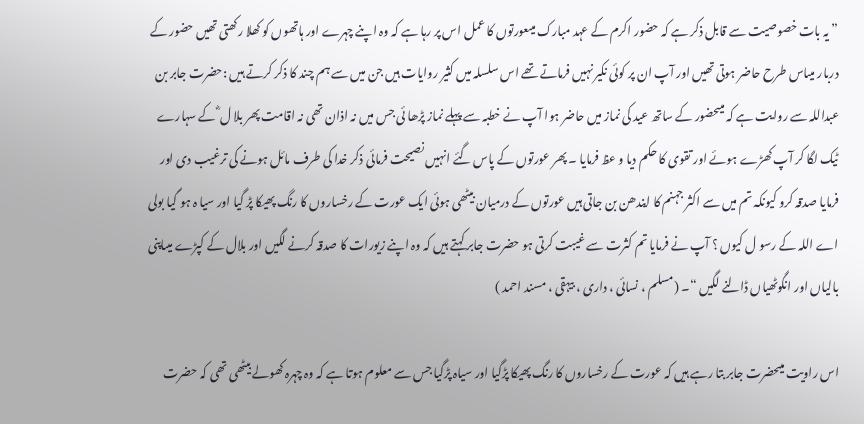” یہ بات خصوصیت سے قابل ذکر ہے کہ حضور اکرم کے عہد مبارک میںعورتوں کا عمل اس پر رہا ہے کہ وہ اپنے چہرے اور ہاتھوں کو کھلا رکھتی تھیں حضور کے دربار میںاس طرح حاضر ہوتی تھیں اور آپ ان پر کوئی نکیر نہیں فرماتے تھے اس سلسلہ میں کثیر روایات ہیں جن میں سے ہم چند کا ذکر کرتے ہیں :حضرت جابر بن عبداللہ سے روایت ہے کہ میںحضور کے ساتھ عید کی نماز میں حاضر ہوا آپ نے خطبہ سے پہلے نماز پڑھا ئی جس میں نہ اذان تھی نہ اقامت پھر بلا ل ؓ کے سہارے ٹیک لگا کر آپ کھڑے ہوئے اور تقوی کا حکم دیا و عظ فرمایا ۔ پھر عورتوں کے پاس گئے انہیں نصیحت فرمائی ذکر خدا کی طرف مائل ہونے کی ترغیب دی اور فرمایا صدقہ کرو کیونکہ تم میں سے اکثر جہنم کا ایندھن بن جاتی ہیں عورتوں کے درمیان بیٹھی ہوئی ایک عورت کے رخساروں کا رنگ پھیکا پڑ گیا اور سیا ہ ہو گیا بولی اے اللہ کے رسو ل کیوں ؟ آپ نے فرمایا تم کثرت سے غیبت کرتی ہو حضرت جابر کہتے ہیں کہ وہ اپنے زیورات کا صدقہ کرنے لگیں اور بلال کے کپڑے میںاپنی بالیاں اور انگوٹھیاں ڈالنے لگیں “۔ (مسلم ، نسائی ، داری ، بیہقی ، مسند احمد )

اس راویت میںحضرت جابر بتا رہے ہیں کہ عورت کے رخساروں کا رنگ پھیکا پڑگیا اور سیاہ پڑگیا جس سے معلوم ہوتا ہے کہ وہ چہرہ کھولے بیٹھی تھی کہ حضرت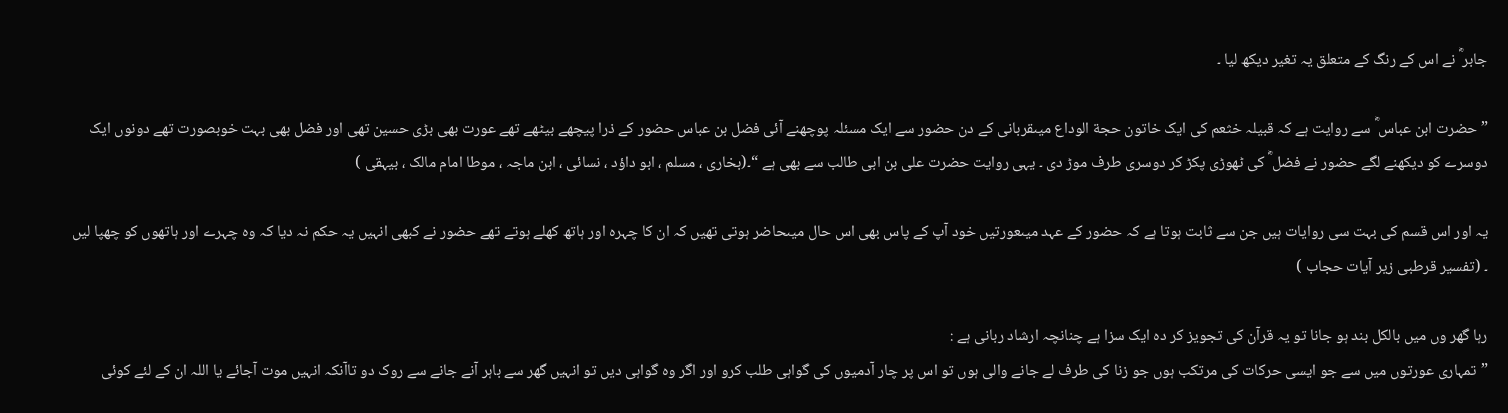جابر ؓ نے اس کے رنگ کے متعلق یہ تغیر دیکھ لیا ۔

” حضرت ابن عباس ؓ سے روایت ہے کہ قبیلہ خثعم کی ایک خاتون حجة الوداع میںقربانی کے دن حضور سے ایک مسئلہ پوچھنے آئی فضل بن عباس حضور کے ذرا پیچھے بیٹھے تھے عورت بھی بڑی حسین تھی اور فضل بھی بہت خوبصورت تھے دونوں ایک دوسرے کو دیکھنے لگے حضور نے فضل ؓ کی ٹھوڑی پکڑ کر دوسری طرف موڑ دی ۔ یہی روایت حضرت علی بن ابی طالب سے بھی ہے “۔(بخاری ، مسلم ، ابو داؤد ، نسائی ، ابن ماجہ ، موطا امام مالک ، بیہقی )

یہ اور اس قسم کی بہت سی روایات ہیں جن سے ثابت ہوتا ہے کہ حضور کے عہد میںعورتیں خود آپ کے پاس بھی اس حال میںحاضر ہوتی تھیں کہ ان کا چہرہ اور ہاتھ کھلے ہوتے تھے حضور نے کبھی انہیں یہ حکم نہ دیا کہ وہ چہرے اور ہاتھوں کو چھپا لیں ۔ (تفسیر قرطبی زیر آیات حجاب )

رہا گھر وں میں بالکل بند ہو جانا تو یہ قرآن کی تجویز کر دہ ایک سزا ہے چنانچہ ارشاد ربانی ہے :
”تمہاری عورتوں میں سے جو ایسی حرکات کی مرتکب ہوں جو زنا کی طرف لے جانے والی ہوں تو اس پر چار آدمیوں کی گواہی طلب کرو اور اگر وہ گواہی دیں تو انہیں گھر سے باہر آنے جانے سے روک دو تاآنکہ انہیں موت آجائے یا اللہ ان کے لئے کوئی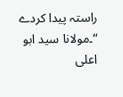راستہ پیدا کردے “۔مولانا سید ابو اعلی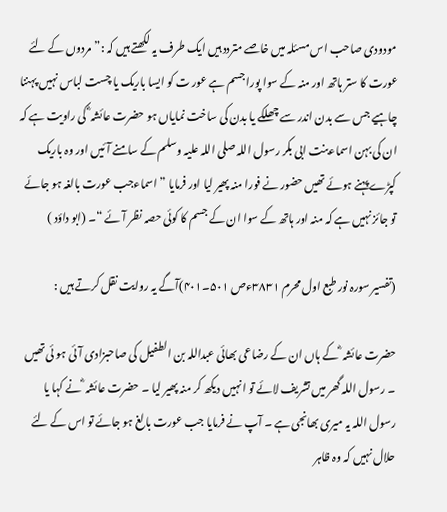مودودی صاحب اس مسئلہ میں خاصے متردد ہیں ایک طرف یہ لکھتے ہیں کہ :”مردوں کے لئے عورت کا ستر ہاتھ اور منہ کے سوا پورا جسم ہے عور ت کو ایسا باریک یا چست لباس نہیں پہننا چاہیے جس سے بدن اندر سے چھلکے یا بدن کی ساخت نمایاں ہو حضرت عائشہ ؓ کی راویت ہے کہ ان کی بہن اسماءبنت ابی بکر رسول اللہ صلی اللہ علیہ وسلم کے سامنے آئیں اور وہ باریک کپڑے پہنے ہوئے تھیں حضور نے فورا منہ پھیر لیا اور فرمایا ” اسماءجب عورت بالغہ ہو جائے تو جائز نہیں ہے کہ منہ اور ہاتھ کے سوا ان کے جسم کا کوئی حصہ نظر آئے “۔ (ابو داؤد )

(تفسیر سورہ نور طبع اول محرم ۳۸۳۱ءص ۵۰۱۔۴۰۱)آگے یہ روایت نقل کرتے ہیں :

حضرت عائشہ ؓ کے ہاں ان کے رضاعی بھائی عبداللہ بن الطفیل کی صاحبزادی آئی ہو ئی تھیں ۔ رسول اللہ گھر میں تشریف لائے تو انہیں دیکھ کر منہ پھیر لیا ۔ حضرت عائشہ ؓ نے کہا یا رسول اللہ یہ میری بھانجی ہے ۔ آپ نے فرمایا جب عورت بالغ ہو جائے تو اس کے لئے حلال نہیں کہ وہ ظاہر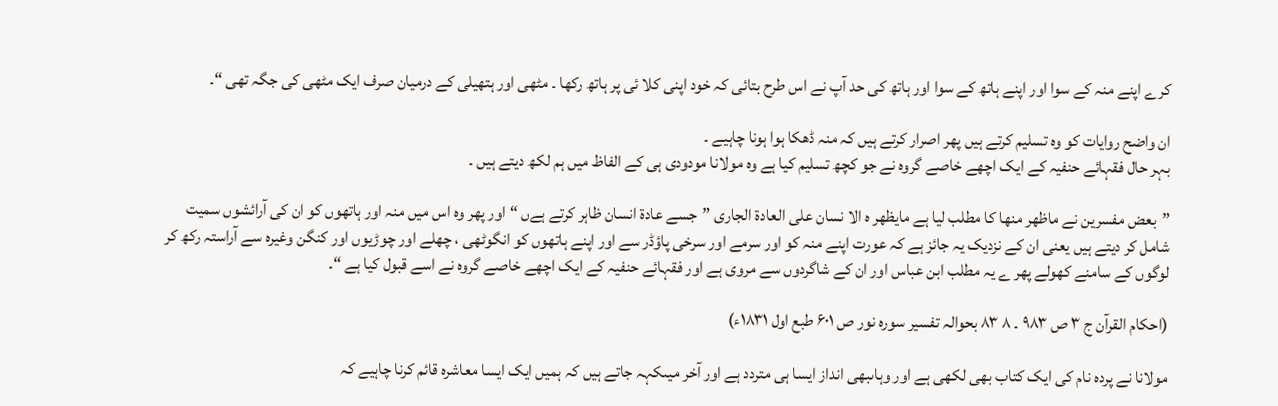کرے اپنے منہ کے سوا اور اپنے ہاتھ کے سوا اور ہاتھ کی حد آپ نے اس طرح بتائی کہ خود اپنی کلا ئی پر ہاتھ رکھا ۔ مٹھی اور ہتھیلی کے درمیان صرف ایک مٹھی کی جگہ تھی “۔

ان واضح روایات کو وہ تسلیم کرتے ہیں پھر اصرار کرتے ہیں کہ منہ ڈھکا ہوا ہونا چاہیے ۔
بہر حال فقہائے حنفیہ کے ایک اچھے خاصے گروہ نے جو کچھ تسلیم کیا ہے وہ مولانا مودودی ہی کے الفاظ میں ہم لکھ دیتے ہیں ۔

”بعض مفسرین نے ماظھر منھا کا مطلب لیا ہے مایظھر ہ الا نسان علی العادة الجاری ”جسے عادة انسان ظاہر کرتے ہےں “اور پھر وہ اس میں منہ اور ہاتھوں کو ان کی آرائشوں سمیت شامل کر دیتے ہیں یعنی ان کے نزدیک یہ جائز ہے کہ عورت اپنے منہ کو اور سرمے اور سرخی پاؤڈر سے اور اپنے ہاتھوں کو انگوٹھی ، چھلے اور چوڑیوں اور کنگن وغیرہ سے آراستہ رکھ کر لوگوں کے سامنے کھولے پھر ے یہ مطلب ابن عباس اور ان کے شاگردوں سے مروی ہے اور فقہائے حنفیہ کے ایک اچھے خاصے گروہ نے اسے قبول کیا ہے “۔

(احکام القرآن ج ۳ ص ۹۸۳ ۔ ۸ ۸۳ بحوالہ تفسیر سورہ نور ص ۶۰۱ طبع اول ۱۸۳۱ء)

مولانا نے پردہ نام کی ایک کتاب بھی لکھی ہے اور وہاںبھی انداز ایسا ہی متردد ہے اور آخر میںکہہ جاتے ہیں کہ ہمیں ایک ایسا معاشرہ قائم کرنا چاہیے کہ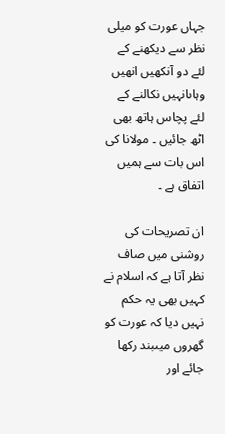جہاں عورت کو میلی نظر سے دیکھنے کے لئے دو آنکھیں انھیں وہاںانہیں نکالنے کے لئے پچاس ہاتھ بھی اٹھ جائیں ۔ مولانا کی اس بات سے ہمیں اتفاق ہے ۔

ان تصریحات کی روشنی میں صاف نظر آتا ہے کہ اسلام نے کہیں بھی یہ حکم نہیں دیا کہ عورت کو گھروں میںبند رکھا جائے اور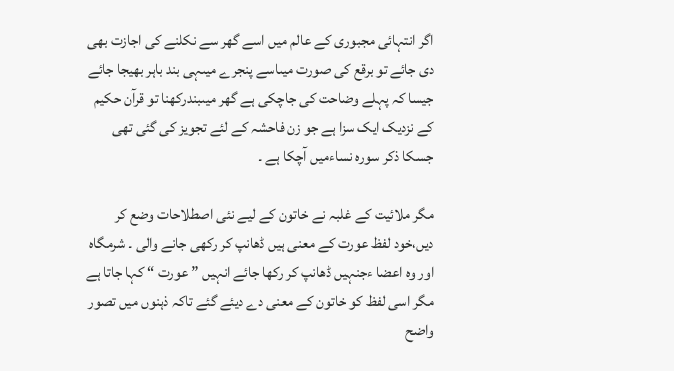اگر انتہائی مجبوری کے عالم میں اسے گھر سے نکلنے کی اجازت بھی دی جائے تو برقع کی صورت میںاسے پنجرے میںہی بند باہر بھیجا جائے جیسا کہ پہلے وضاحت کی جاچکی ہے گھر میںبندرکھنا تو قرآن حکیم کے نزدیک ایک سزا ہے جو زن فاحشہ کے لئے تجویز کی گئی تھی جسکا ذکر سورہ نساءمیں آچکا ہے ۔

مگر ملائیت کے غلبہ نے خاتون کے لیے نئی اصطلاحات وضع کر دیں،خود لفظ عورت کے معنی ہیں ڈھانپ کر رکھی جانے والی ۔ شرمگاہ اور وہ اعضا ءجنہیں ڈھانپ کر رکھا جائے انہیں ” عورت “ کہا جاتا ہے مگر اسی لفظ کو خاتون کے معنی دے دیئے گئے تاکہ ذہنوں میں تصور واضح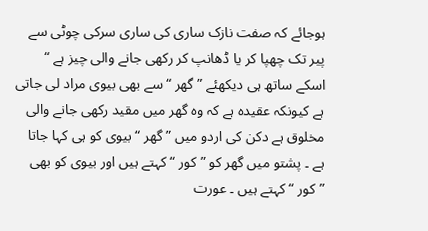ہوجائے کہ صفت نازک ساری کی ساری سرکی چوٹی سے پیر تک چھپا کر یا ڈھانپ کر رکھی جانے والی چیز ہے “ اسکے ساتھ ہی دیکھئے ” گھر “ سے بھی بیوی مراد لی جاتی ہے کیونکہ عقیدہ ہے کہ وہ گھر میں مقید رکھی جانے والی مخلوق ہے دکن کی اردو میں ” گھر “ بیوی کو ہی کہا جاتا ہے ۔ پشتو میں گھر کو ”کور “ کہتے ہیں اور بیوی کو بھی ”کور “ کہتے ہیں ۔ عورت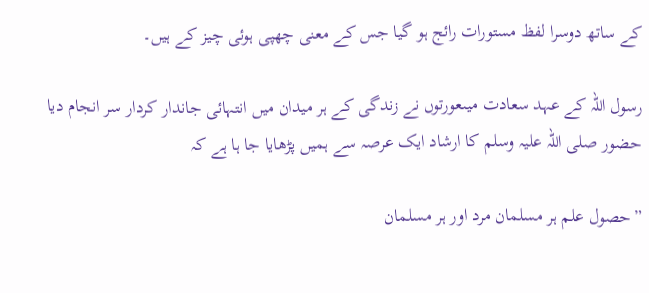کے ساتھ دوسرا لفظ مستورات رائج ہو گیا جس کے معنی چھپی ہوئی چیز کے ہیں۔

رسول اللہ کے عہد سعادت میںعورتوں نے زندگی کے ہر میدان میں انتہائی جاندار کردار سر انجام دیا حضور صلی اللہ علیہ وسلم کا ارشاد ایک عرصہ سے ہمیں پڑھایا جا ہا ہے کہ

”حصول علم ہر مسلمان مرد اور ہر مسلمان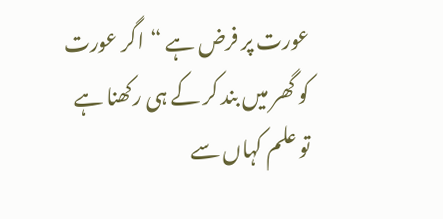عورت پر فرض ہے “اگر عورت کو گھر میں بند کر کے ہی رکھنا ہے تو علم کہاں سے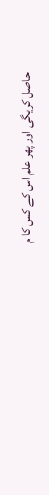حاصل کریگی اور پھر علم اس کے کس کا م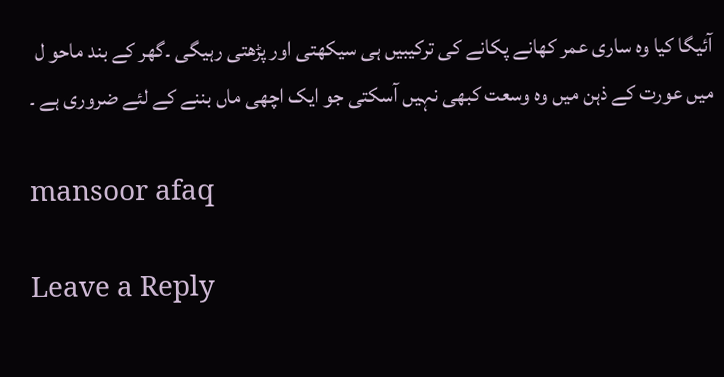آئیگا کیا وہ ساری عمر کھانے پکانے کی ترکیبیں ہی سیکھتی اور پڑھتی رہیگی ۔گھر کے بند ماحو ل میں عورت کے ذہن میں وہ وسعت کبھی نہیں آسکتی جو ایک اچھی ماں بننے کے لئے ضروری ہے ۔

mansoor afaq

Leave a Reply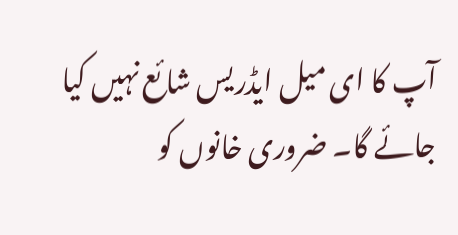آپ کا ای میل ایڈریس شائع نہیں کیا جائے گا۔ ضروری خانوں کو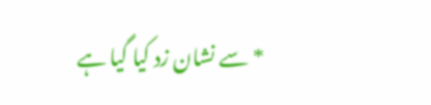* سے نشان زد کیا گیا ہے